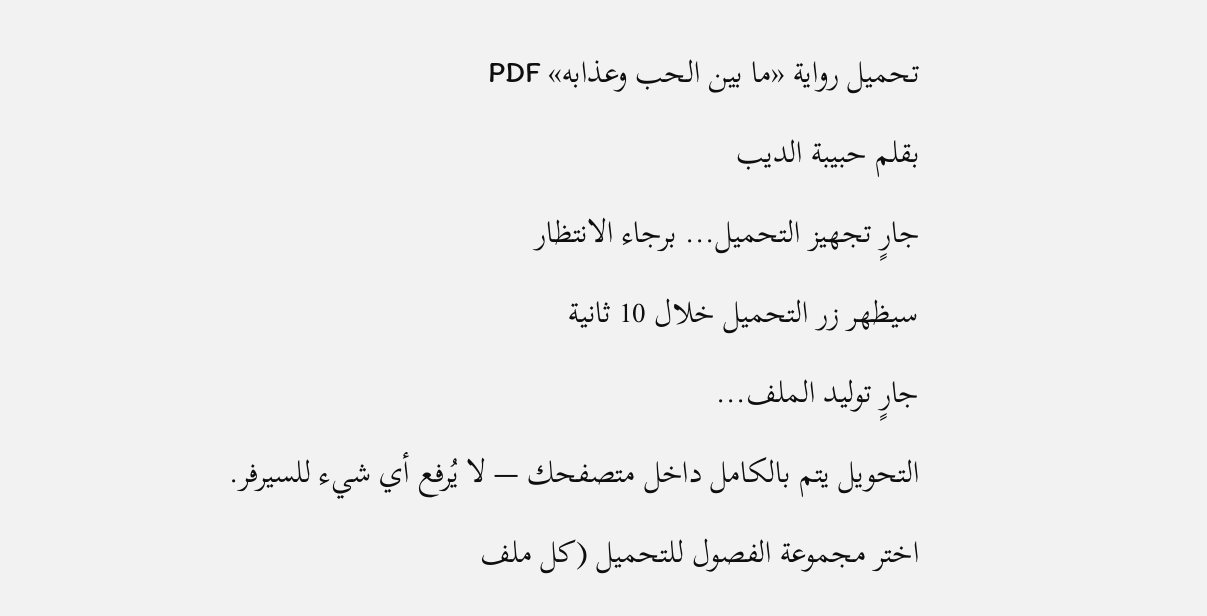تحميل رواية «ما بين الحب وعذابه» PDF
بقلم حبيبة الديب
جارٍ تجهيز التحميل... برجاء الانتظار
سيظهر زر التحميل خلال 10 ثانية
جارٍ توليد الملف...
التحويل يتم بالكامل داخل متصفحك — لا يُرفع أي شيء للسيرفر.
اختر مجموعة الفصول للتحميل (كل ملف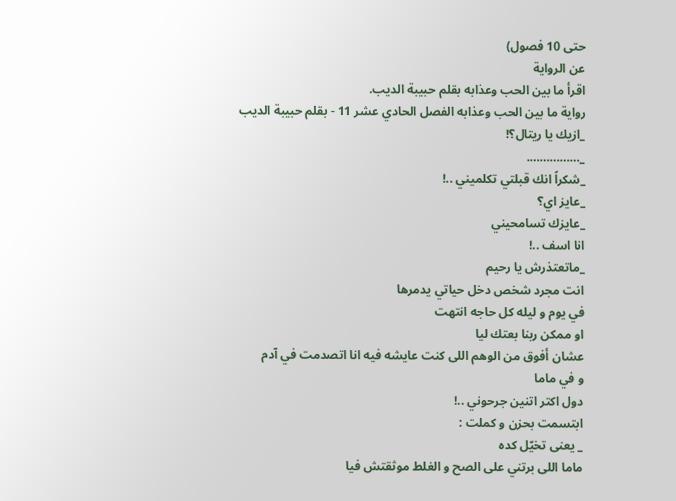حتى 10 فصول)
عن الرواية
اقرأ ما بين الحب وعذابه بقلم حبيبة الديب.
رواية ما بين الحب وعذابه الفصل الحادي عشر 11 - بقلم حبيبة الديب
_ازيك يا ريتال؟!
_…………….
_شكراً انك قبلتي تكلميني ..!
_عايز اي؟
_عايزك تسامحيني
انا اسف ..!
_ماتعتذرش يا رحيم
انت مجرد شخص دخل حياتي يدمرها
في يوم و ليله كل حاجه انتهت
او ممكن ربنا بعتك ليا
عشان أفوق من الوهم اللى كنت عايشه فيه انا اتصدمت في آدم
و في ماما
دول اكتر اتنين جرحوني ..!
ابتسمت بحزن و كملت :
_ يعنى تخيّل كده
ماما اللى برتني على الصح و الغلط موثقتش فيا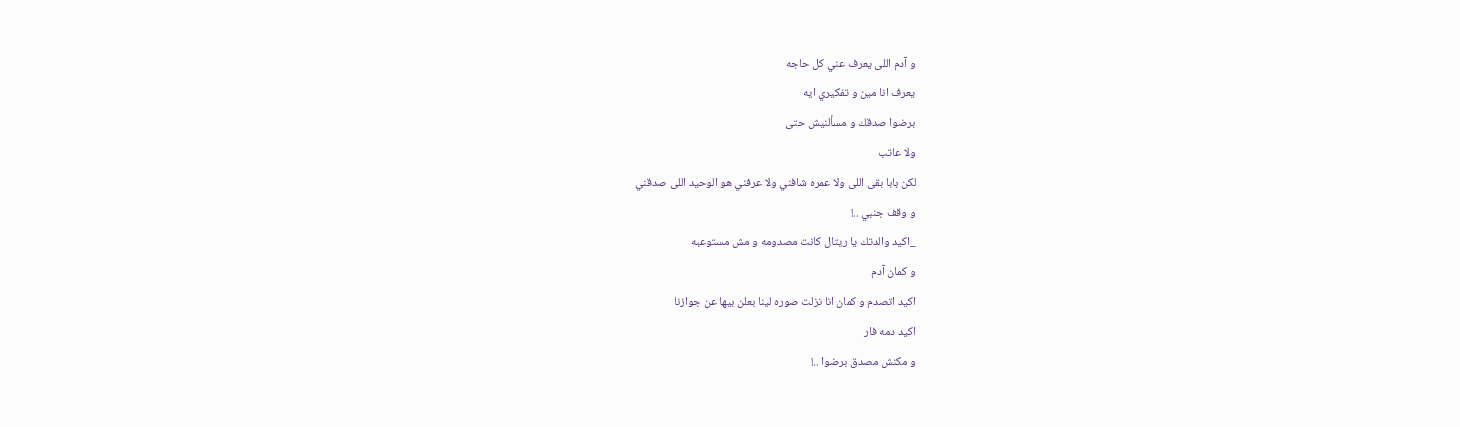و آدم اللى يعرف عني كل حاجه
يعرف انا مين و تفكيري ايه
برضوا صدقك و مسألنيش حتى
ولا عاتب
لكن بابا بقى اللى ولا عمره شافني ولا عرفني هو الوحيد اللى صدقني
و وقف جنبي ..!
_اكيد والدتك يا ريتال كانت مصدومه و مش مستوعبه
و كمان آدم
اكيد اتصدم و كمان انا نزلت صوره لينا بعلن بيها عن جوازنا
اكيد دمه فار
و مكنش مصدق برضوا ..!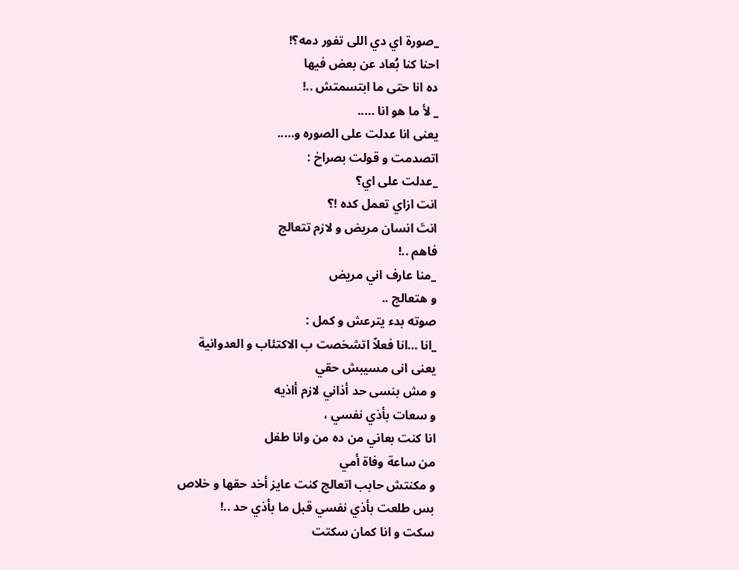_صورة اي دي اللى تفور دمه؟!
احنا كنا بُعاد عن بعض فيها
ده انا حتى ما ابتسمتش ..!
_ لأ ما هو انا …..
يعنى انا عدلت على الصوره و…..
اتصدمت و قولت بصراخ :
_عدلت على اي؟
انت ازاي تعمل كده !؟
انتَ انسان مريض و لازم تتعالج
فاهم ..!
_منا عارف اني مريض
و هتعالج ..
صوته بدء يترعش و كمل :
_انا …انا فعلاً اتشخصت ب الاكتئاب و العدوانية
يعنى انى مسيبش حقي
و مش بنسى حد أذاني لازم أاذيه
و سعات بأذي نفسي ،
انا كنت بعاني من ده من وانا طفل
من ساعة وفاة أمي
و مكنتش حابب اتعالج كنت عايز أخد حقها و خلاص
بس طلعت بأذي نفسي قبل ما بأذي حد ..!
سكت و انا كمان سكتت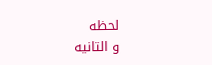لحظه
و التانيه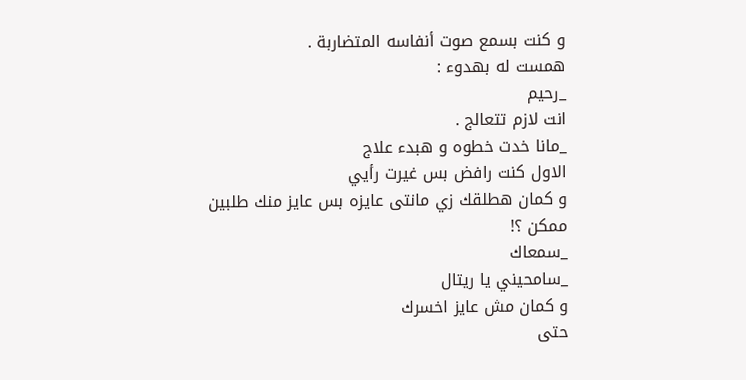و كنت بسمع صوت أنفاسه المتضاربة .
همست له بهدوء :
_رحيم
انت لازم تتعالج .
_مانا خدت خطوه و هبدء علاج
الاول كنت رافض بس غيرت رأيي
و كمان هطلقك زي مانتى عايزه بس عايز منك طلبين
ممكن ؟!
_سمعاك
_سامحيني يا ريتال
و كمان مش عايز اخسرك
حتى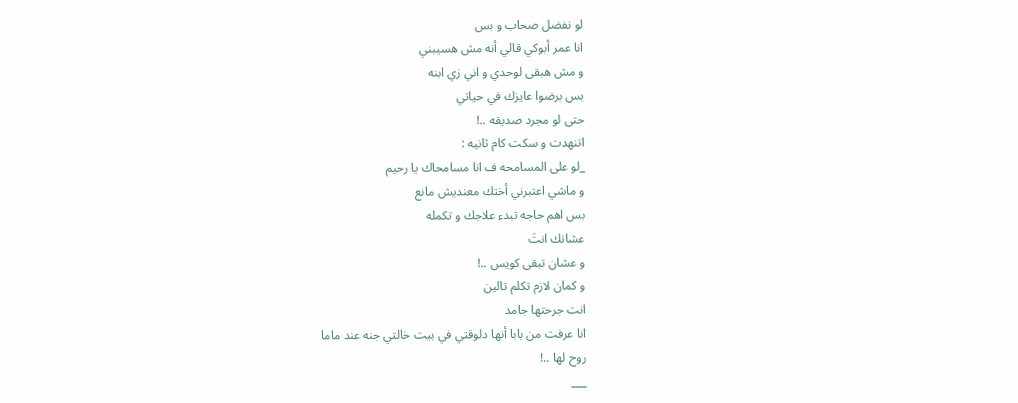لو نفضل صحاب و بس
انا عمر أبوكي قالي أنه مش هسيبني
و مش هبقى لوحدي و اني زي ابنه
بس برضوا عايزك في حياتي
حتى لو مجرد صديقه ..!
اتنهدت و سكت كام ثانيه :
_لو على المسامحه ف انا مسامحاك يا رحيم
و ماشي اعتبرني أختك معنديش مانع
بس اهم حاجه تبدء علاجك و تكمله
عشانك انتَ
و عشان تبقى كويس ..!
و كمان لازم تكلم تالين
انت جرحتها جامد
انا عرفت من بابا أنها دلوقتي في بيت خالتي جنه عند ماما
روح لها ..!
___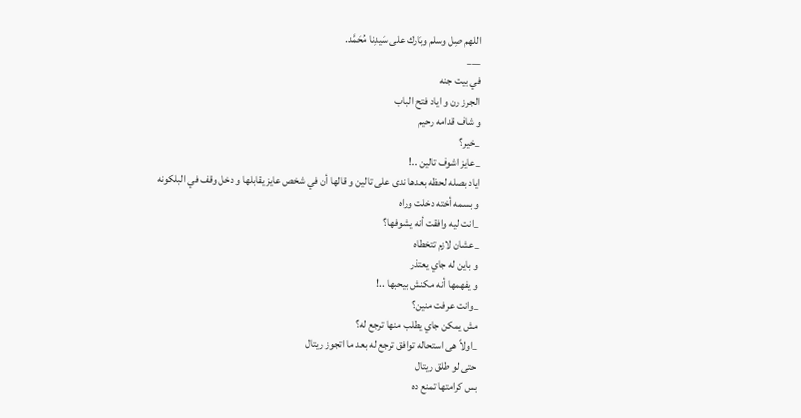اللهم صِل وسلم وبَارك على سَيدِنا مُحَمَّد.
___
في بيت جنه
الجرز رن و اياد فتح الباب
و شاف قدامه رحيم
_خير؟
_عايز اشوف تالين ..!
اياد بصله لحظه بعدها ندى على تالين و قالها أن في شخص عايز يقابلها و دخل وقف في البلكونه
و بسمه أخته دخلت وراه
_انت ليه وافقت أنه يشوفها؟
_عشان لازم تتخطاه
و باين له جاي يعتذر
و يفهمها أنه مكنش بيحبها ..!
_وانت عرفت منين؟
مش يمكن جاي يطلب منها ترجع له؟
_اولاً هى استحاله توافق ترجع له بعد ما اتجوز ريتال
حتى لو طلق ريتال
بس كرامتها تمنع ده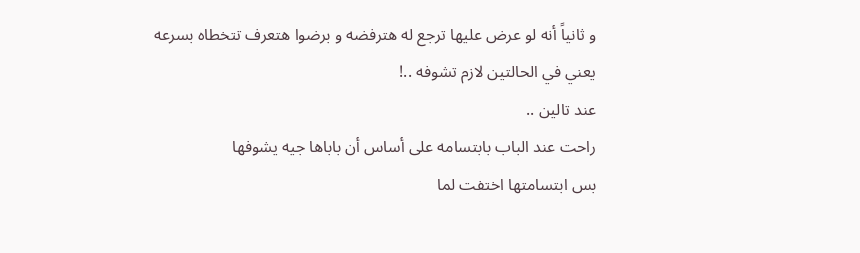و ثانياً أنه لو عرض عليها ترجع له هترفضه و برضوا هتعرف تتخطاه بسرعه
يعني في الحالتين لازم تشوفه ..!
عند تالين ..
راحت عند الباب بابتسامه على أساس أن باباها جيه يشوفها
بس ابتسامتها اختفت لما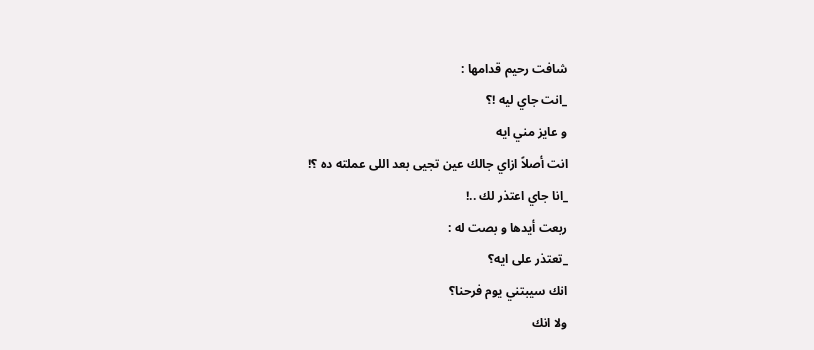شافت رحيم قدامها :
_انت جاي ليه !؟
و عايز مني ايه
انت أصلاً ازاي جالك عين تجيى بعد اللى عملته ده ؟!
_انا جاي اعتذر لك ..!
ربعت أيدها و بصت له :
_تعتذر على ايه؟
انك سيبتني يوم فرحنا؟
ولا انك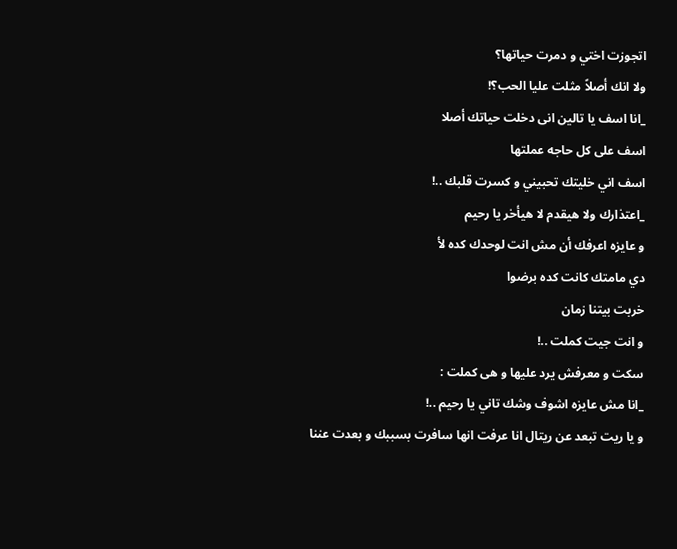اتجوزت اختي و دمرت حياتها؟
ولا انك أصلاً مثلت عليا الحب؟!
_انا اسف يا تالين انى دخلت حياتك أصلا
اسف على كل حاجه عملتها
اسف اني خليتك تحبيني و كسرت قلبك ..!
_اعتذارك ولا هيقدم لا هيأخر يا رحيم
و عايزه اعرفك أن مش انت لوحدك كده لأ
دي مامتك كانت كده برضوا
خربت بيتنا زمان
و انت جيت كملت ..!
سكت و معرفش يرد عليها و هى كملت :
_انا مش عايزه اشوف وشك تاني يا رحيم ..!
و يا ريت تبعد عن ريتال انا عرفت انها سافرت بسببك و بعدت عننا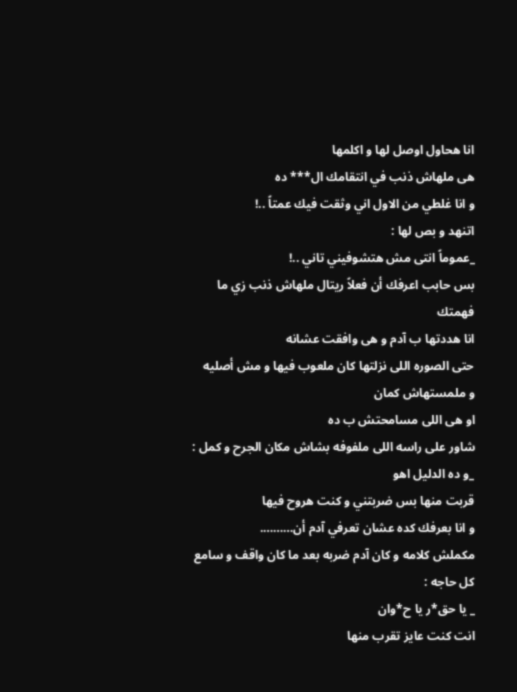انا هحاول اوصل لها و اكلمها
هى ملهاش ذنب في انتقامك ال*** ده
و انا غلطي من الاول اني وثقت فيك عمتاً ..!
اتنهد و بص لها :
_عموماً انتى مش هتشوفيني تاني ..!
بس حابب اعرفك أن فعلاً ريتال ملهاش ذنب زي ما فهمتك
انا هددتها ب آدم و هى وافقت عشانه
حتى الصوره اللى نزلتها كان ملعوب فيها و مش أصليه
و ملمستهاش كمان
او هى اللى مسامحتش ب ده
شاور على راسه اللى ملفوفه بشاش مكان الجرح و كمل :
_و ده الدليل اهو
قربت منها بس ضربتني و كنت هروح فيها
و انا بعرفك كده عشان تعرفي آدم أن……….
مكملش كلامه و كان آدم ضربه بعد ما كان واقف و سامع كل حاجه :
_ يا حق*ر يا ح*وان
انت كنت عايز تقرب منها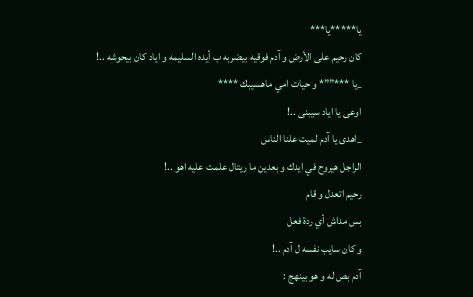يا*****يا***
كان رحيم على الأرض و آدم فوقيه بيضربه ب أيده السليمه و اياد كان بيحوشه ..!
_يا ***””* و حيات امي ماهسيبك ****
اوعى يا اياد سيبنى ..!
_اهدى يا آدم لميت علنا الناس
الراجل هيروح في ايدك و بعدين ما ريتال علمت عليه اهو ..!
رحيم اتعدل و قام
بس مداش أي ردة فعل
و كان سايب نفسه ل آدم ..!
آدم بص له و هو بينهج :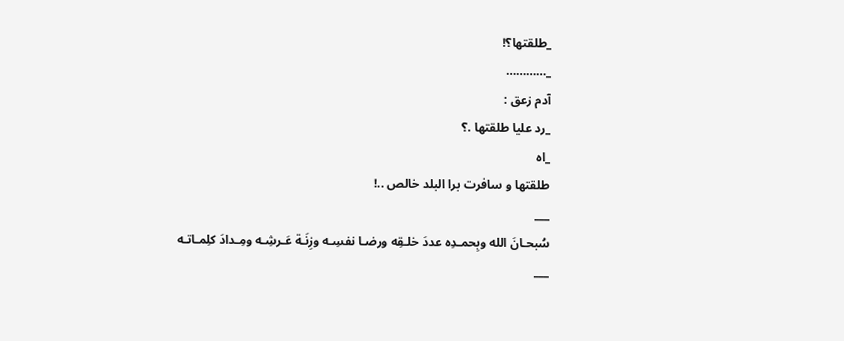_طلقتها؟!
_…………
آدم زعق :
_رد عليا طلقتها .؟
_اه
طلقتها و سافرت برا البلد خالص ..!
___
سُبحـانَ الله وبِحمـدِه عددَ خلـقِه ورضـا نفسِـه وزِنَـة عَـرشِـه ومِـدادَ كلِمـاتـه
___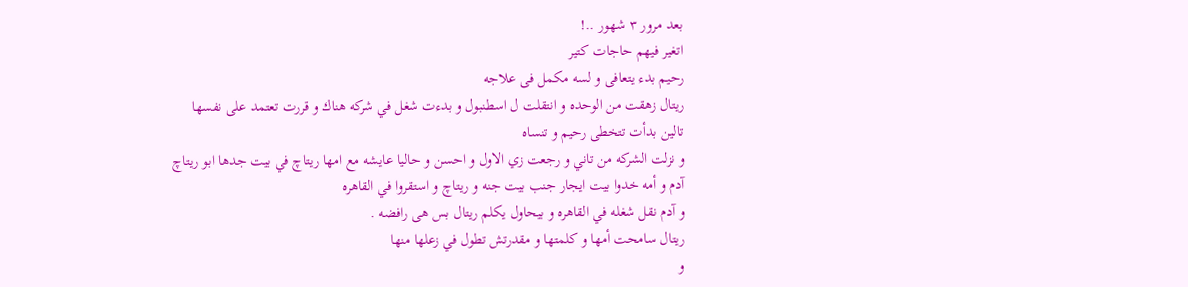بعد مرور ٣ شهور ..!
اتغير فيهم حاجات كتير
رحيم بدء يتعافى و لسه مكمل فى علاجه
ريتال زهقت من الوحده و انتقلت ل اسطنبول و بدءت شغل في شركه هناك و قررت تعتمد على نفسها
تالين بدأت تتخطى رحيم و تنساه
و نزلت الشركه من تاني و رجعت زي الاول و احسن و حاليا عايشه مع امها ريتاچ في بيت جدها ابو ريتاچ
آدم و أمه خدوا بيت ايجار جنب بيت جنه و ريتاچ و استقروا في القاهره
و آدم نقل شغله في القاهره و بيحاول يكلم ريتال بس هى رافضه .
ريتال سامحت أمها و كلمتها و مقدرتش تطول في زعلها منها
و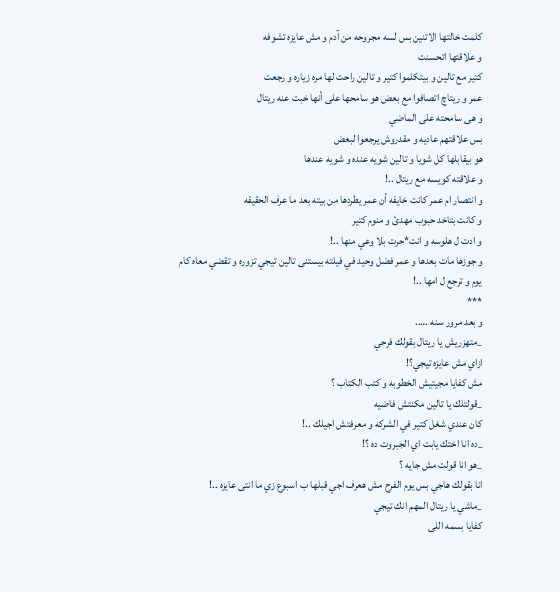كلمت خالتها الاتنين بس لسه مجروحه من آدم و مش عايزه تشوفه
و علاقتها اتحسنت
كتير مع تالين و بيتكلموا كتير و تالين راحت لها مره زياره و رجعت
عمر و ريتاچ اتصافوا مع بعض هو سامحها على أنها خبت عنه ريتال
و هى سامحته على الماضي
بس علاقتهم عاديه و مقدروش يرجعوا لبعض
هو بيقابلها كل شويا و تالين شويه عنده و شويه عندها
و علاقته كويسه مع ريتال ..!
و انتصار ام عمر كانت خايفه أن عمر يطردها من بيته بعد ما عرف الحقيقه
و كانت بتاخد حبوب مهدئ و منوم كتير
و ادت ل هلوسه و انت*حرت بلا وعي منها ..!
و جوزها مات بعدها و عمر فضل وحيد في فيلته بيستنى تالين تيجي تزوره و تقضي معاه كام يوم و ترجع ل امها ..!
***
و بعد مرور سنه …..
_متهزريش يا ريتال بقولك فرحي
ازاي مش عايزه تيجي؟!
مش كفايا مجيتيش الخطوبه و كتب الكتاب ؟
_قولتلك يا تالين مكنتش فاضيه
كان عندي شغل كتير في الشركه و معرفتش اجيلك ..!
_ده انا اختك يابت اي الجبروت ده ؟!
_هو انا قولت مش جايه ؟
انا بقولك هاجي بس يوم الفرح مش هعرف اجي قبلها ب اسبوع زي ما انتى عايزه ..!
_ماشي يا ريتال المهم انك تيجي
كفايا بسمه اللى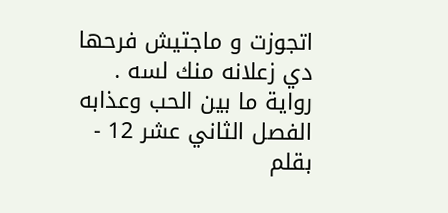اتجوزت و ماجتيش فرحها
دي زعلانه منك لسه .
رواية ما بين الحب وعذابه الفصل الثاني عشر 12 - بقلم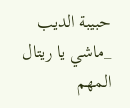حبيبة الديب
_ماشي يا ريتال المهم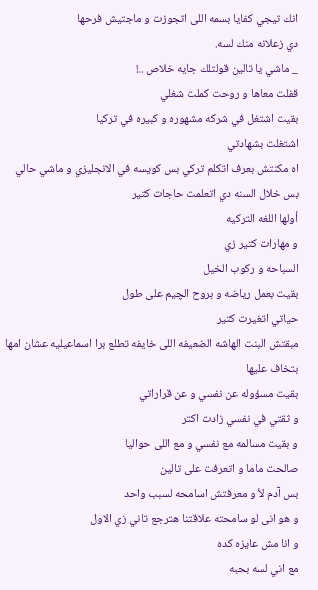انك تيجي كفايا بسمه اللى اتجوزت و ماجتيش فرحها
دي زعلانه منك لسه.
_ ماشي يا تالين قولتلك جايه خلاص ..!
قفلت معاها و روحت كملت شغلي
بقيت اشتغل في شركه مشهوره و كبيره في تركيا
اشتغلت بشهادتي
اه مكنتش بعرف اتكلم تركي بس كويسه في الانجليزي و ماشي حالي
بس خلال السنه دي اتعلمت حاجات كتير
أولها اللغه التركيه
و مهارات كتير زي
السباحه و ركوب الخيل
بقيت بعمل رياضه و بروح الچيم على طول
حياتي اتغيرت كتير
مبقتش البنت الهاشه الضعيفه اللى خايفه تطلع برا اسماعيليه عشان امها بتخاف عليها
بقيت مسؤوله عن نفسي و عن قراراتي
و ثقتي في نفسي زادت اكتر
و بقيت مسالمه مع نفسي و مع اللى حواليا
صالحت ماما و اتعرفت على تالين
بس آدم لأ و معرفتش اسامحه لسبب واحد
و هو انى لو سامحته علاقتنا هترجع تاني زي الاول
و انا مش عايزه كده
مع اني لسه بحبه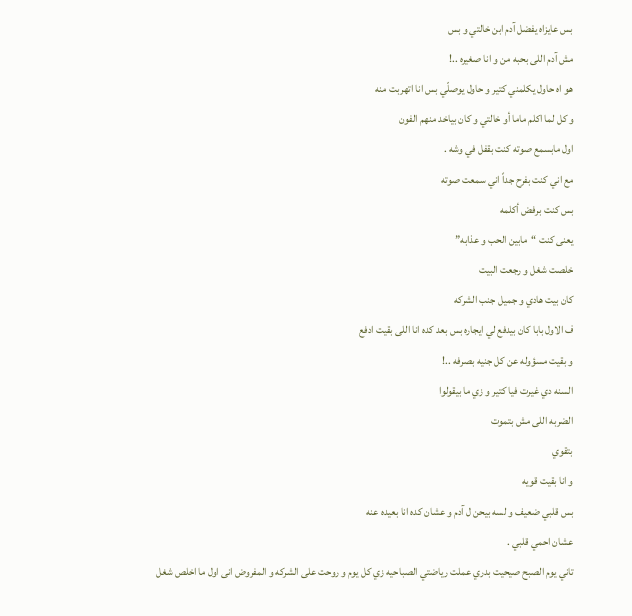بس عايزاه يفضل آدم ابن خالتي و بس
مش آدم اللى بحبه من و انا صغيره ..!
هو اه حاول يكلمني كتير و حاول يوصلّي بس انا اتهربت منه
و كل لما اكلم ماما أو خالتي و كان بياخد منهم الفون
اول مابسمع صوته كنت بقفل في وشه .
مع اني كنت بفرح جداً اني سمعت صوته
بس كنت برفض أكلمه
يعنى كنت “مابين الحب و عذابه”
خلصت شغل و رجعت البيت
كان بيت هادي و جميل جنب الشركه
ف الاول بابا كان بيدفع لي ايجاره بس بعد كده انا اللى بقيت ادفع
و بقيت مسؤوله عن كل جنيه بصرفه ..!
السنه دي غيرت فيا كتير و زي ما بيقولوا
الضربه اللى مش بتموت
بتقوي
و انا بقيت قويه
بس قلبي ضعيف و لسه بيحن ل آدم و عشان كده انا بعيده عنه
عشان احمي قلبي .
تاني يوم الصبح صيحيت بدري عملت رياضتي الصباحيه زي كل يوم و روحت على الشركه و المفروض انى اول ما اخلص شغل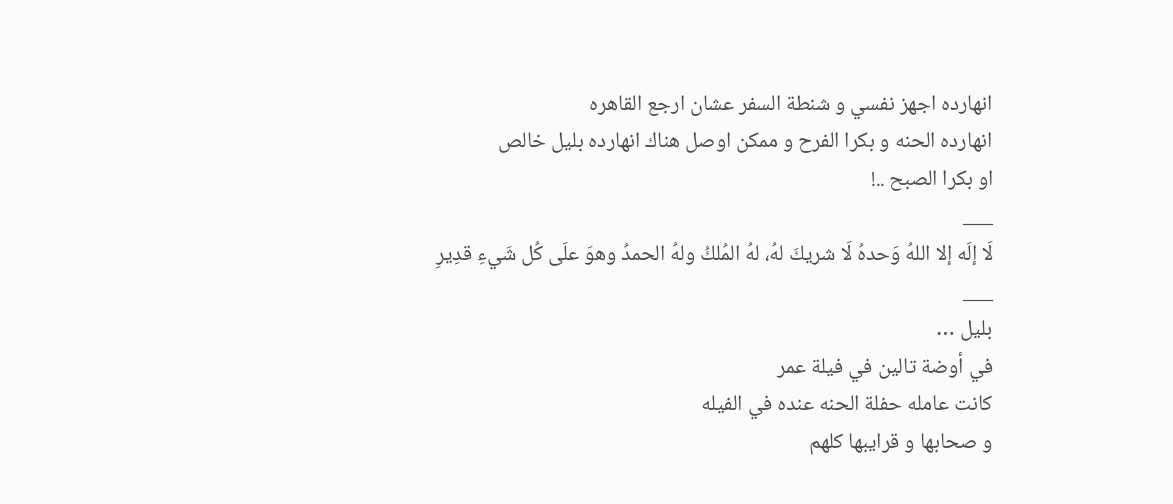انهارده اجهز نفسي و شنطة السفر عشان ارجع القاهره
انهارده الحنه و بكرا الفرح و ممكن اوصل هناك انهارده بليل خالص
او بكرا الصبح ..!
___
لَا إلَه إلا اللهُ وَحدهُ لَا شريكَ لهُ، لهُ المُلكُ ولهُ الحمدُ وهوَ علَى كُل شَيءِ قدِيرِ
___
بليل …
في أوضة تالين في فيلة عمر
كانت عامله حفلة الحنه عنده في الفيله
و صحابها و قرايبها كلهم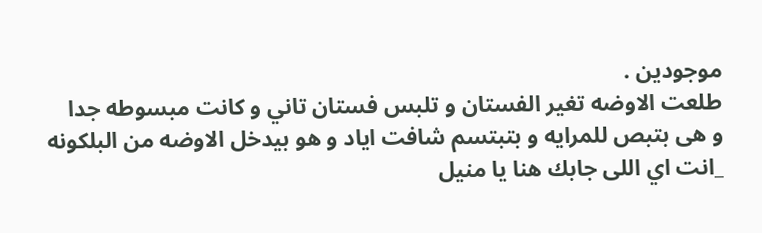موجودين .
طلعت الاوضه تغير الفستان و تلبس فستان تاني و كانت مبسوطه جدا
و هى بتبص للمرايه و بتبتسم شافت اياد و هو بيدخل الاوضه من البلكونه
_انت اي اللى جابك هنا يا منيل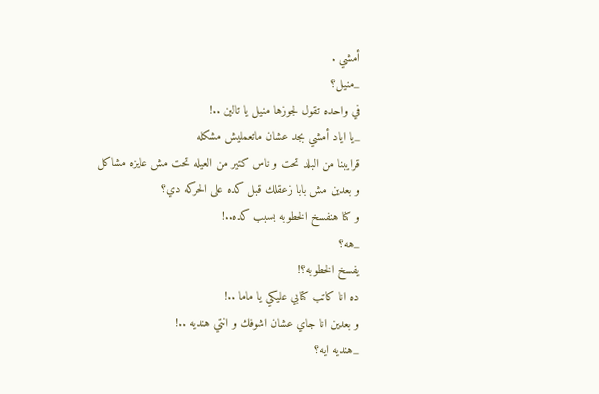أمشي .
_منيل؟
في واحده تقول لجوزها منيل يا تالين ..!
_يا اياد أمشي بجد عشان ماتعمليش مشكله
قرايبنا من البلد تحت و ناس كتير من العيله تحت مش عايزه مشاكل
و بعدين مش بابا زعقلك قبل كده على الحركه دي؟
و كنا هنفسخ الخطوبه بسبب كده..!
_هه؟
يفسخ الخطوبه؟!
ده انا كاتب كتابي عليكي يا ماما ..!
و بعدين انا جاي عشان اشوفك و انتي هنديه ..!
_هنديه ايه؟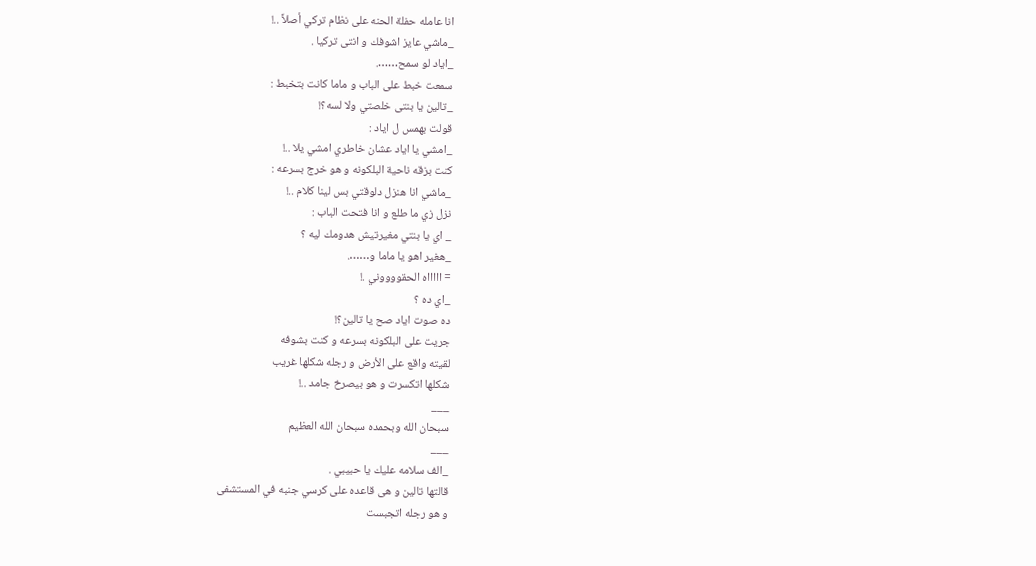انا عامله حفلة الحنه على نظام تركي أصلاً ..!
_ماشي عايز اشوفك و انتى تركيا .
_اياد لو سمح…….
سمعت خبط على الباب و ماما كانت بتخبط :
_تالين يا بنتى خلصتي ولا لسه؟!
قولت بهمس ل اياد :
_امشي يا اياد عشان خاطري امشي يلا ..!
كنت بزقه ناحية البلكونه و هو خرج بسرعه :
_ماشي انا هنزل دلوقتي بس لينا كلام ..!
نزل زي ما طلع و انا فتحت الباب :
_ اي يا بنتي مغيرتيش هدومك ليه ؟
_هغير اهو يا ماما و…….
= اااااه الحقووووني .!
_اي ده ؟
ده صوت اياد صح يا تالين؟!
جريت على البلكونه بسرعه و كنت بشوفه
لقيته واقع على الأرض و رجله شكلها غريب
شكلها اتكسرت و هو بيصرخ جامد ..!
___
سبحان الله وبحمده سبحان الله العظيم
___
_الف سلامه عليك يا حبيبي .
قالتها تالين و هى قاعده على كرسي جنبه في المستشفى
و هو رجله اتجبست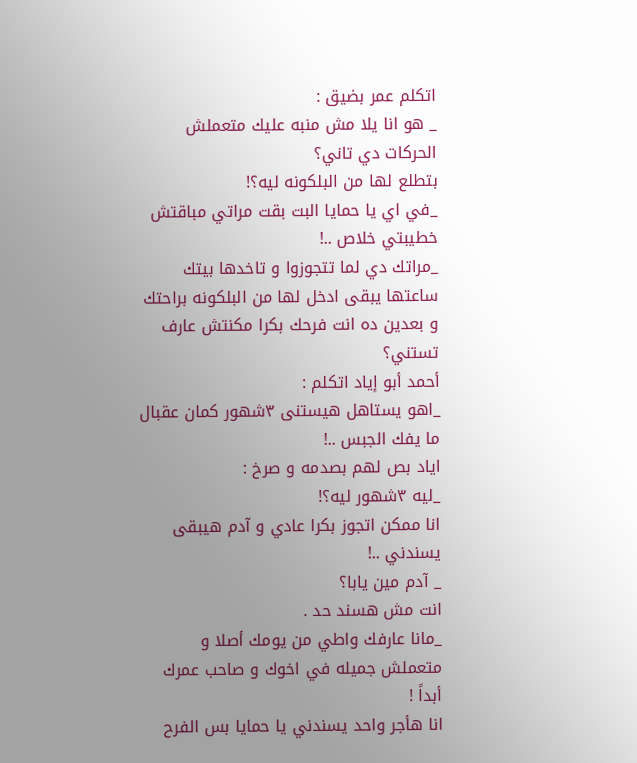اتكلم عمر بضيق :
_ هو انا يلا مش منبه عليك متعملش الحركات دي تاني؟
بتطلع لها من البلكونه ليه؟!
_في اي يا حمايا البت بقت مراتي مباقتش خطيبتي خلاص ..!
_مراتك دي لما تتجوزوا و تاخدها بيتك ساعتها يبقى ادخل لها من البلكونه براحتك
و بعدين ده انت فرحك بكرا مكنتش عارف تستني؟
أحمد أبو إياد اتكلم :
_اهو يستاهل هيستنى ٣شهور كمان عقبال ما يفك الجبس ..!
اياد بص لهم بصدمه و صرخ :
_ليه ٣شهور ليه؟!
انا ممكن اتجوز بكرا عادي و آدم هيبقى يسندني ..!
_ آدم مين يابا؟
انت مش هسند حد .
_مانا عارفك واطي من يومك أصلا و متعملش جميله في اخوك و صاحب عمرك أبداً !
انا هأجر واحد يسندني يا حمايا بس الفرح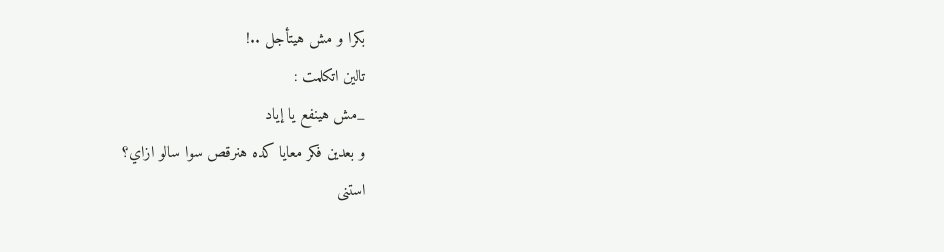بكرا و مش هيتأجل ..!
تالين اتكلمت :
_مش هينفع يا إياد
و بعدين فكر معايا كده هنرقص سوا سالو ازاي؟
استنى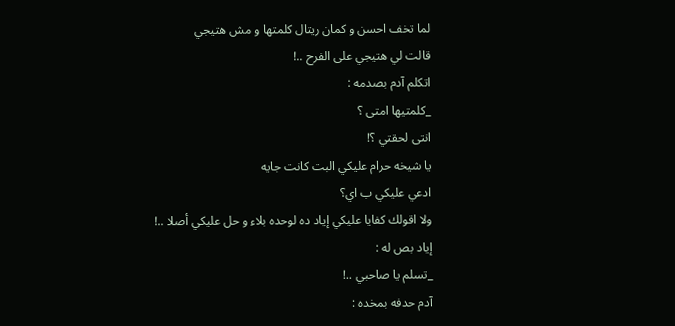لما تخف احسن و كمان ريتال كلمتها و مش هتيجي
قالت لي هتيجي على الفرح ..!
اتكلم آدم بصدمه :
_كلمتيها امتى ؟
انتى لحقتي ؟!
يا شيخه حرام عليكي البت كانت جايه
ادعي عليكي ب اي؟
ولا اقولك كفايا عليكي إياد ده لوحده بلاء و حل عليكي أصلا ..!
إياد بص له :
_تسلم يا صاحبي ..!
آدم حدفه بمخده :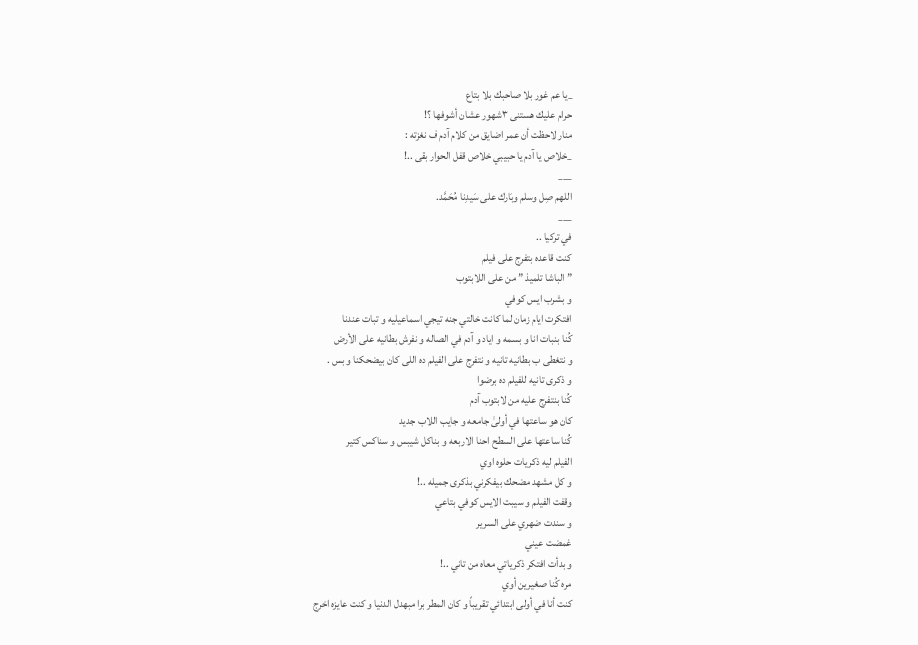_يا عم غور بلا صاحبك بلا بتاع
حرام عليك هستنى ٣شهور عشان أشوفها ؟!
منار لاحظت أن عمر اضايق من كلام آدم ف نغزته :
_خلاص يا آدم يا حبيبي خلاص قفل الحوار بقى ..!
___
اللهم صِل وسلم وبَارك على سَيدِنا مُحَمَّد.
___
في تركيا ..
كنت قاعده بتفرج على فيلم
” الباشا تلميذ ” من على اللابتوب
و بشرب ايس كوفي
افتكرت ايام زمان لما كانت خالتي جنه تيجي اسماعيليه و تبات عندنا
كُنا بنبات انا و بسمه و اياد و آدم في الصاله و نفرش بطانيه على الأرض
و نتغطى ب بطانيه تانيه و نتفرج على الفيلم ده اللى كان بيضحكنا و بس .
و ذكرى تانيه للفيلم ده برضوا
كُنا بنتفرج عليه من لابتوب آدم
كان هو ساعتها في أولىٰ جامعه و جايب اللاب جديد
كُنا ساعتها على السطح احنا الاربعه و بناكل شيبس و سناكس كتير
الفيلم ليه ذكريات حلوه اوي
و كل مشهد مضحك بيفكرني بذكرى جميله ..!
وقفت الفيلم و سيبت الايس كوفي بتاعي
و سندت ضهري على السرير
غمضت عيني
و بدأت افتكر ذكرياتي معاه من تاني ..!
مره كُنا صغيرين أوي
كنت أنا في أولى ابتدائي تقريباً و كان المطر برا مبهدل الدنيا و كنت عايزه اخرج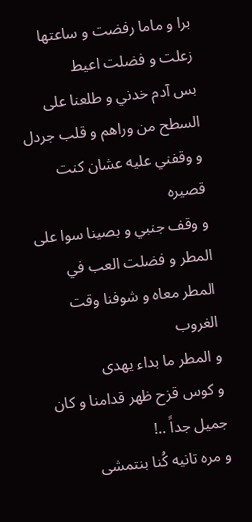برا و ماما رفضت و ساعتها زعلت و فضلت اعيط
بس آدم خدني و طلعنا على السطح من وراهم و قلب جردل و وقفني عليه عشان كنت قصيره
و وقف جنبي و بصينا سوا على المطر و فضلت العب في المطر معاه و شوفنا وقت الغروب
و المطر ما بداء يهدى
و كوس قزح ظهر قدامنا و كان جميل جداً ..!
و مره تانيه كُنا بنتمشى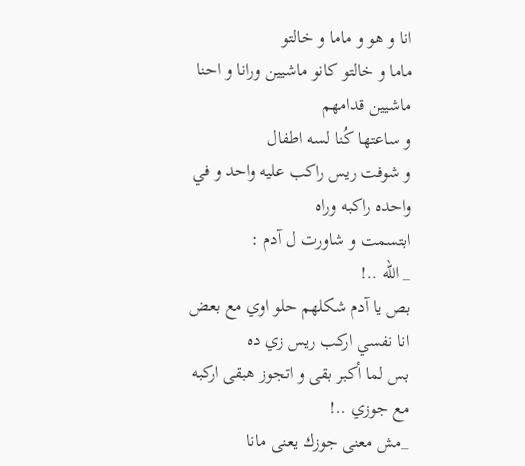انا و هو و ماما و خالتو
ماما و خالتو كانو ماشيين ورانا و احنا ماشيين قدامهم
و ساعتها كُنا لسه اطفال
و شوفت ريس راكب عليه واحد و في واحده راكبه وراه
ابتسمت و شاورت ل آدم :
_ الله ..!
بص يا آدم شكلهم حلو اوي مع بعض انا نفسي اركب ريس زي ده
بس لما أكبر بقى و اتجوز هبقى اركبه مع جوزي ..!
_مش معنى جوزك يعنى مانا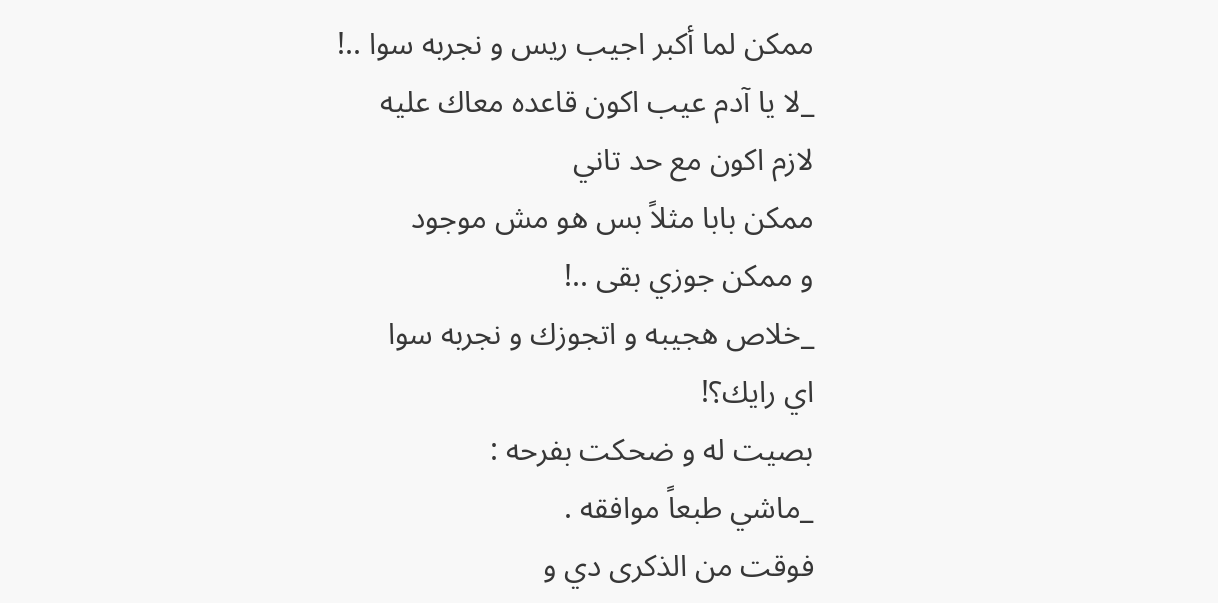ممكن لما أكبر اجيب ريس و نجربه سوا ..!
_لا يا آدم عيب اكون قاعده معاك عليه
لازم اكون مع حد تاني
ممكن بابا مثلاً بس هو مش موجود
و ممكن جوزي بقى ..!
_خلاص هجيبه و اتجوزك و نجربه سوا
اي رايك؟!
بصيت له و ضحكت بفرحه :
_ماشي طبعاً موافقه .
فوقت من الذكرى دي و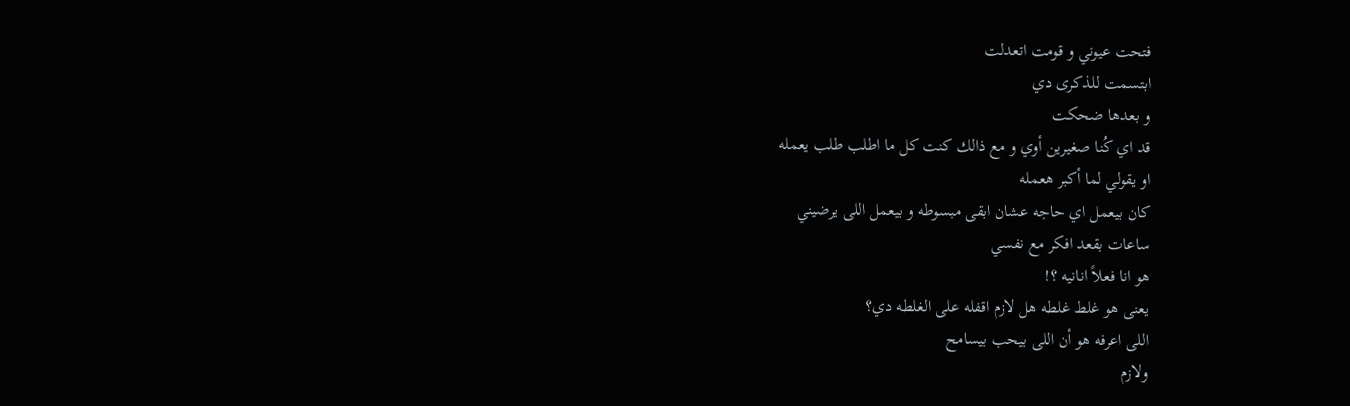فتحت عيوني و قومت اتعدلت
ابتسمت للذكرى دي
و بعدها ضحكت
قد اي كُنا صغيرين أوي و مع ذالك كنت كل ما اطلب طلب يعمله
او يقولي لما أكبر هعمله
كان بيعمل اي حاجه عشان ابقى مبسوطه و بيعمل اللى يرضيني
ساعات بقعد افكر مع نفسي
هو انا فعلاً انانيه ؟!
يعنى هو غلط غلطه هل لازم اقفله على الغلطه دي؟
اللى اعرفه هو أن اللى بيحب بيسامح
ولازم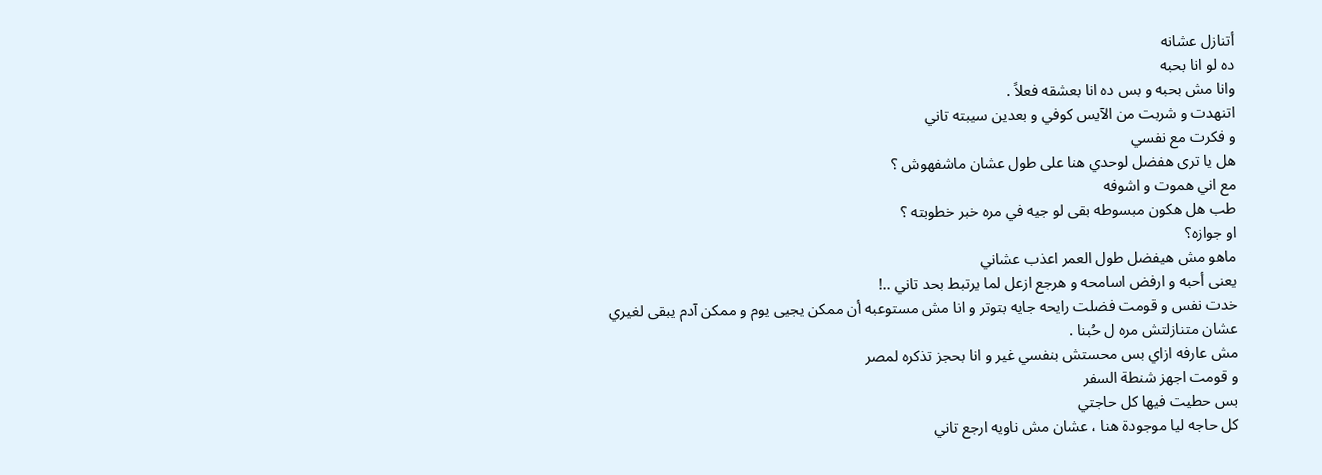أتنازل عشانه
ده لو انا بحبه
وانا مش بحبه و بس ده انا بعشقه فعلاً .
اتنهدت و شربت من الآيس كوفي و بعدين سيبته تاني
و فكرت مع نفسي
هل يا ترى هفضل لوحدي هنا على طول عشان ماشفهوش ؟
مع اني هموت و اشوفه
طب هل هكون مبسوطه بقى لو جيه في مره خبر خطوبته ؟
او جوازه؟
ماهو مش هيفضل طول العمر اعذب عشاني
يعنى أحبه و ارفض اسامحه و هرجع ازعل لما يرتبط بحد تاني ..!
خدت نفس و قومت فضلت رايحه جايه بتوتر و انا مش مستوعبه أن ممكن يجيى يوم و ممكن آدم يبقى لغيري
عشان متنازلتش مره ل حُبنا .
مش عارفه ازاي بس محستش بنفسي غير و انا بحجز تذكره لمصر
و قومت اجهز شنطة السفر
بس حطيت فيها كل حاجتي
كل حاجه ليا موجودة هنا ، عشان مش ناويه ارجع تاني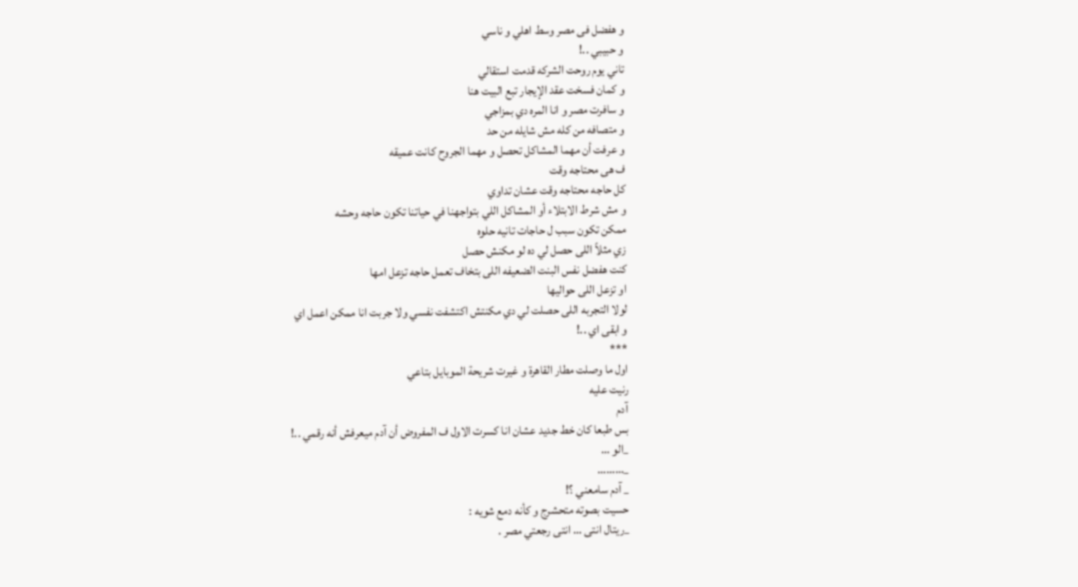و هفضل فى مصر وسط اهلي و ناسي
و حبيبي ..!
تاني يوم روحت الشركه قدمت استقالي
و كمان فسخت عقد الإيجار تبع البيت هنا
و سافرت مصر و انا المره دي بمزاجي
و متصافه من كله مش شايله من حد
و عرفت أن مهما المشاكل تحصل و مهما الجروح كانت عميقه
ف هى محتاجه وقت
كل حاجه محتاجه وقت عشان تداوي
و مش شرط الابتلاء أو المشاكل اللي بتواجهنا في حياتنا تكون حاجه وحشه
ممكن تكون سبب ل حاجات تانيه حلوه
زي مثلاً اللى حصل لي ده لو مكنش حصل
كنت هفضل نفس البنت الضعيفه اللى بتخاف تعمل حاجه تزعل امها
او تزعل اللى حواليها
لولا التجربه اللى حصلت لي دي مكنتش اكتشفت نفسي ولا جربت انا ممكن اعمل اي
و ابقى اي ..!
***
اول ما وصلت مطار القاهرة و غيرت شريحة الموبايل بتاعي
رنيت عليه
آدم
بس طبعا كان خط جديد عشان انا كسرت الاول ف المفروض أن آدم ميعرفش أنه رقمي ..!
_الو …
_………
_ آدم سامعني ؟!
حسيت بصوته متحشرج و كأنه دمع شويه :
_ريتال انتى … انتى رجعتي مصر .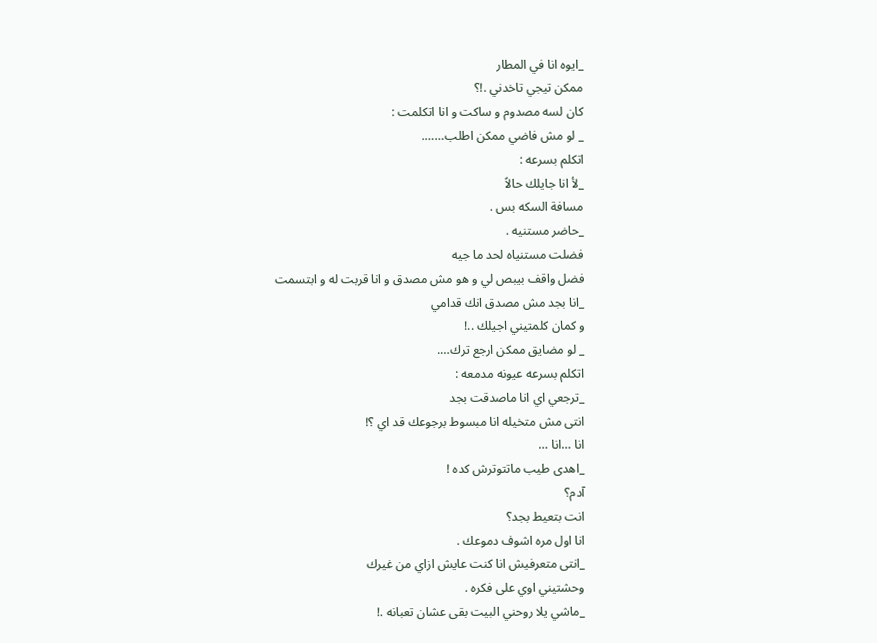_ايوه انا في المطار
ممكن تيجي تاخدني .!؟
كان لسه مصدوم و ساكت و انا اتكلمت :
_ لو مش فاضي ممكن اطلب…….
اتكلم بسرعه :
_لأ انا جايلك حالاً
مسافة السكه بس .
_حاضر مستنيه .
فضلت مستنياه لحد ما جيه
فضل واقف بيبص لي و هو مش مصدق و انا قربت له و ابتسمت
_انا بجد مش مصدق انك قدامي
و كمان كلمتيني اجيلك ..!
_ لو مضايق ممكن ارجع ترك….
اتكلم بسرعه عيونه مدمعه :
_ترجعي اي انا ماصدقت بجد
انتى مش متخيله انا مبسوط برجوعك قد اي ؟!
انا …انا …
_اهدى طيب ماتتوترش كده !
آدم؟
انت بتعيط بجد؟
انا اول مره اشوف دموعك .
_انتى متعرفيش انا كنت عايش ازاي من غيرك
وحشتيني اوي على فكره .
_ماشي يلا روحني البيت بقى عشان تعبانه .!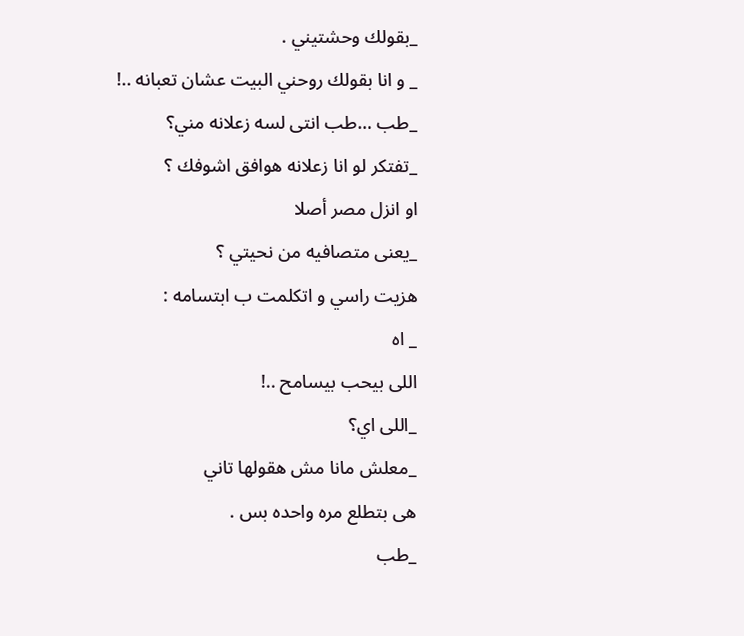_بقولك وحشتيني .
_ و انا بقولك روحني البيت عشان تعبانه ..!
_طب …طب انتى لسه زعلانه مني؟
_تفتكر لو انا زعلانه هوافق اشوفك ؟
او انزل مصر أصلا
_يعنى متصافيه من نحيتي ؟
هزيت راسي و اتكلمت ب ابتسامه :
_ اه
اللى بيحب بيسامح ..!
_اللى اي؟
_معلش مانا مش هقولها تاني
هى بتطلع مره واحده بس .
_طب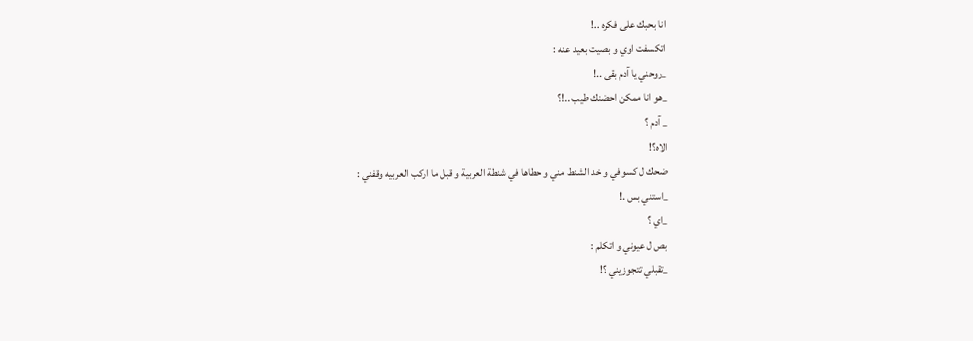انا بحبك على فكره ..!
اتكسفت اوي و بصيت بعيد عنه :
_روحني يا آدم بقى ..!
_هو انا ممكن احضنك طيب ..!؟
_ آدم ؟
الاه؟!
ضحك ل كسوفي و خد الشنط مني و حطاها في شنطة العربية و قبل ما اركب العربيه وقفني :
_استني بس .!
_اي ؟
بص ل عيوني و اتكلم :
_تقبلي تتجوزيني ؟!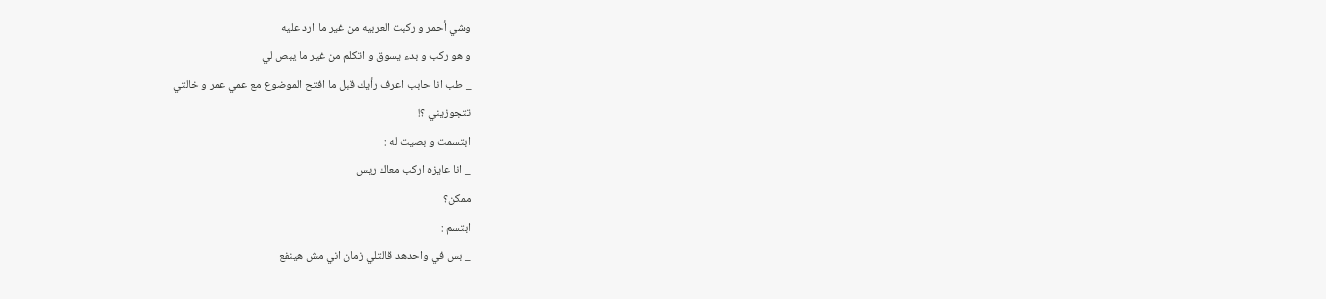وشي أحمر و ركبت العربيه من غير ما ارد عليه
و هو ركب و بدء يسوق و اتكلم من غير ما يبص لي
_ طب انا حابب اعرف رأيك قبل ما افتح الموضوع مع عمي عمر و خالتي
تتجوزيني ؟!
ابتسمت و بصيت له :
_ انا عايزه اركب معاك ريس
ممكن؟
ابتسم :
_ بس في واحدهد قالتلي زمان اني مش هينفع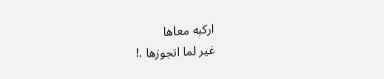اركبه معاها
غير لما اتجوزها .!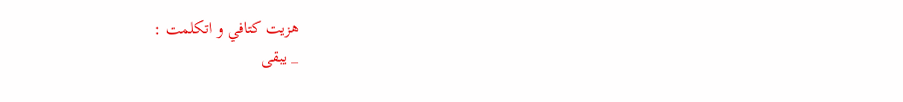هزيت كتافي و اتكلمت :
_ يبقى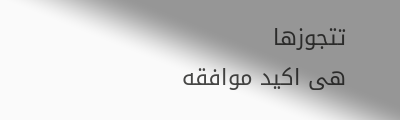تتجوزها
هى اكيد موافقه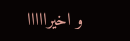و اخيرااااا